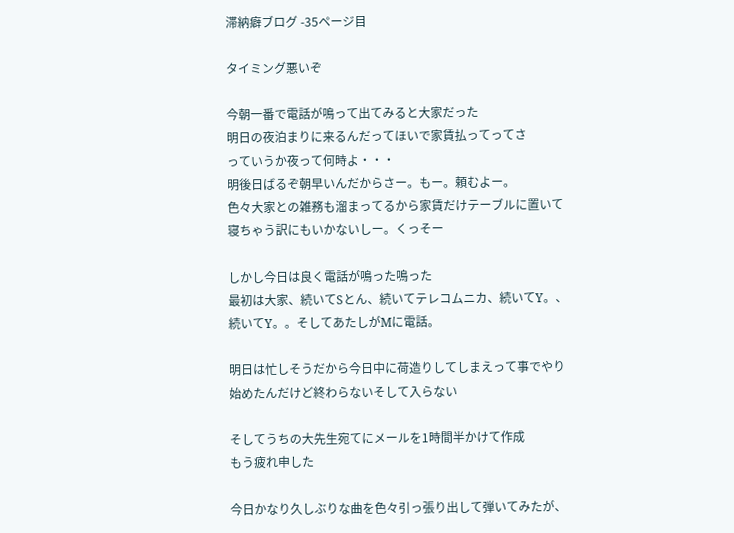滞納癖ブログ -35ページ目

タイミング悪いぞ

今朝一番で電話が鳴って出てみると大家だった
明日の夜泊まりに来るんだってほいで家賃払ってってさ
っていうか夜って何時よ・・・
明後日ばるぞ朝早いんだからさー。もー。頼むよー。
色々大家との雑務も溜まってるから家賃だけテーブルに置いて寝ちゃう訳にもいかないしー。くっそー

しかし今日は良く電話が鳴った鳴った
最初は大家、続いてSとん、続いてテレコムニカ、続いてY。、続いてY。。そしてあたしがMに電話。

明日は忙しそうだから今日中に荷造りしてしまえって事でやり始めたんだけど終わらないそして入らない

そしてうちの大先生宛てにメールを1時間半かけて作成
もう疲れ申した

今日かなり久しぶりな曲を色々引っ張り出して弾いてみたが、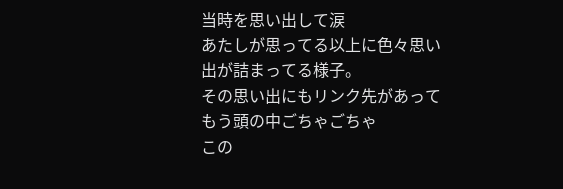当時を思い出して涙
あたしが思ってる以上に色々思い出が詰まってる様子。
その思い出にもリンク先があってもう頭の中ごちゃごちゃ
この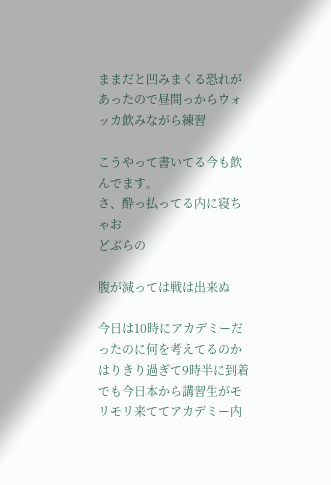ままだと凹みまくる恐れがあったので昼間っからウォッカ飲みながら練習

こうやって書いてる今も飲んでます。
さ、酔っ払ってる内に寝ちゃお
どぶらの

腹が減っては戦は出来ぬ

今日は10時にアカデミーだったのに何を考えてるのかはりきり過ぎて9時半に到着
でも今日本から講習生がモリモリ来ててアカデミー内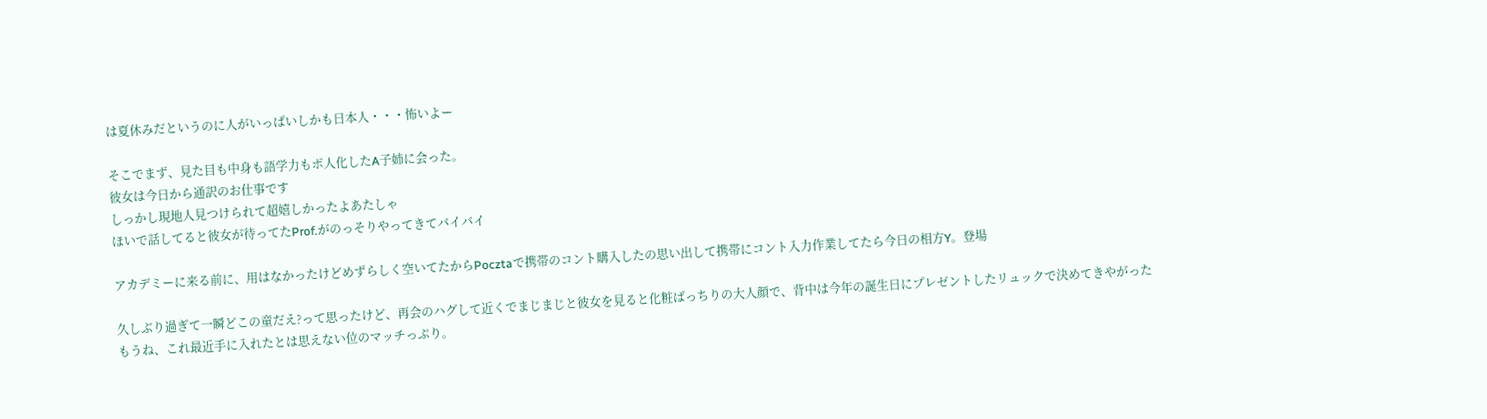は夏休みだというのに人がいっぱいしかも日本人・・・怖いよー

そこでまず、見た目も中身も語学力もポ人化したA子姉に会った。
彼女は今日から通訳のお仕事です
しっかし現地人見つけられて超嬉しかったよあたしゃ
ほいで話してると彼女が待ってたProf.がのっそりやってきてバイバイ

アカデミーに来る前に、用はなかったけどめずらしく空いてたからPocztaで携帯のコント購入したの思い出して携帯にコント入力作業してたら今日の相方Y。登場

久しぶり過ぎて一瞬どこの童だえ?って思ったけど、再会のハグして近くでまじまじと彼女を見ると化粧ばっちりの大人顔で、背中は今年の誕生日にプレゼントしたリュックで決めてきやがった
もうね、これ最近手に入れたとは思えない位のマッチっぷり。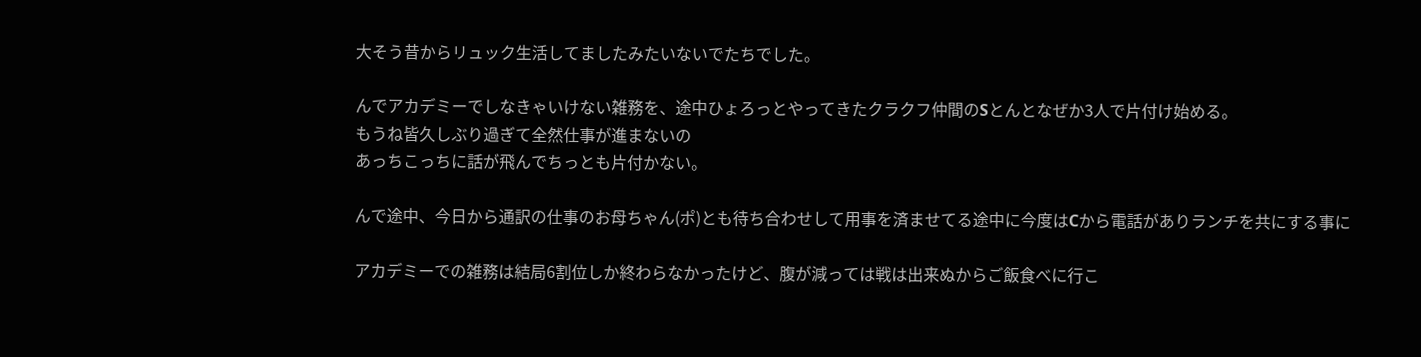大そう昔からリュック生活してましたみたいないでたちでした。

んでアカデミーでしなきゃいけない雑務を、途中ひょろっとやってきたクラクフ仲間のSとんとなぜか3人で片付け始める。
もうね皆久しぶり過ぎて全然仕事が進まないの
あっちこっちに話が飛んでちっとも片付かない。

んで途中、今日から通訳の仕事のお母ちゃん(ポ)とも待ち合わせして用事を済ませてる途中に今度はCから電話がありランチを共にする事に

アカデミーでの雑務は結局6割位しか終わらなかったけど、腹が減っては戦は出来ぬからご飯食べに行こ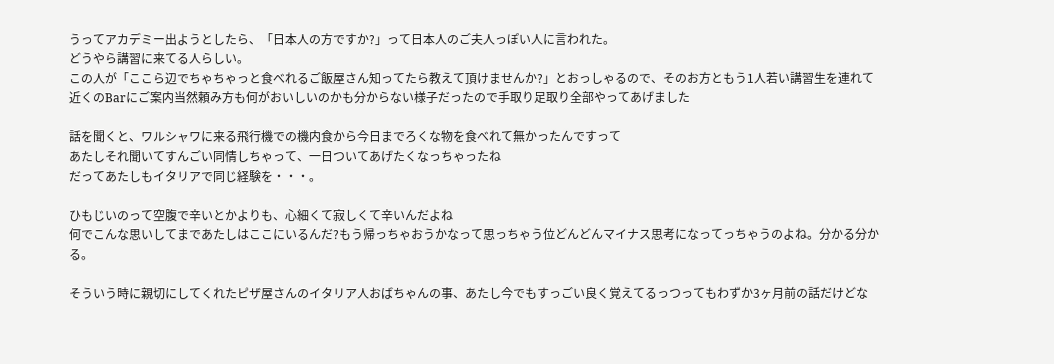うってアカデミー出ようとしたら、「日本人の方ですか?」って日本人のご夫人っぽい人に言われた。
どうやら講習に来てる人らしい。
この人が「ここら辺でちゃちゃっと食べれるご飯屋さん知ってたら教えて頂けませんか?」とおっしゃるので、そのお方ともう1人若い講習生を連れて近くのBarにご案内当然頼み方も何がおいしいのかも分からない様子だったので手取り足取り全部やってあげました

話を聞くと、ワルシャワに来る飛行機での機内食から今日までろくな物を食べれて無かったんですって
あたしそれ聞いてすんごい同情しちゃって、一日ついてあげたくなっちゃったね
だってあたしもイタリアで同じ経験を・・・。

ひもじいのって空腹で辛いとかよりも、心細くて寂しくて辛いんだよね
何でこんな思いしてまであたしはここにいるんだ?もう帰っちゃおうかなって思っちゃう位どんどんマイナス思考になってっちゃうのよね。分かる分かる。

そういう時に親切にしてくれたピザ屋さんのイタリア人おばちゃんの事、あたし今でもすっごい良く覚えてるっつってもわずか3ヶ月前の話だけどな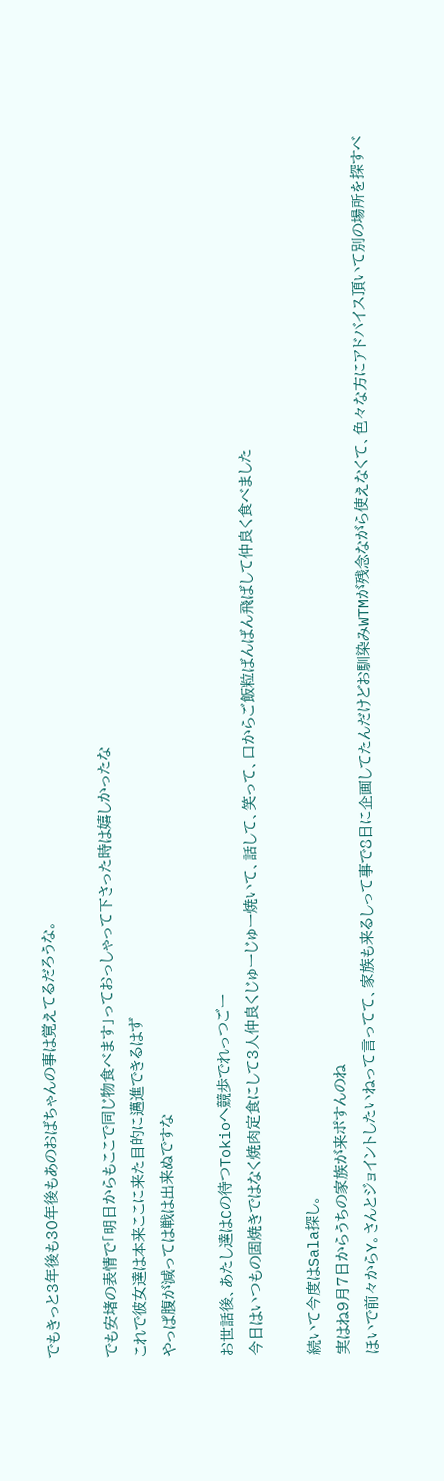でもきっと3年後も30年後もあのおばちゃんの事は覚えてるだろうな。

でも安堵の表情で「明日からもここで同じ物食べます」っておっしゃって下さった時は嬉しかったな
これで彼女達は本来ここに来た目的に邁進できるはず
やっぱ腹が減っては戦は出来ぬですな

お世話後、あたし達はCの待つTokioへ競歩でれっつごー
今日はいつもの固焼きではなく焼肉定食にして3人仲良くじゅーじゅー焼いて、話して、笑って、口からご飯粒ばんばん飛ばして仲良く食べました

続いて今度はSala探し。
実はね9月7日からうちの家族が来ポすんのね
ほいで前々からY。さんとジョイントしたいねって言ってて、家族も来るしって事で8日に企画してたんだけどお馴染みWTMが残念ながら使えなくて、色々な方にアドバイス頂いて別の場所を探すべ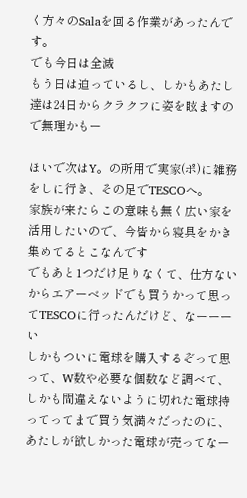く方々のSalaを回る作業があったんです。
でも今日は全滅
もう日は迫っているし、しかもあたし達は24日からクラクフに姿を眩ますので無理かもー

ほいで次はY。の所用で実家(ポ)に雑務をしに行き、その足でTESCOへ。
家族が来たらこの意味も無く広い家を活用したいので、今皆から寝具をかき集めてるとこなんです
でもあと1つだけ足りなくて、仕方ないからエアーベッドでも買うかって思ってTESCOに行ったんだけど、なーーーい
しかもついに電球を購入するぞって思って、W数や必要な個数など調べて、しかも間違えないように切れた電球持ってってまで買う気満々だったのに、あたしが欲しかった電球が売ってなー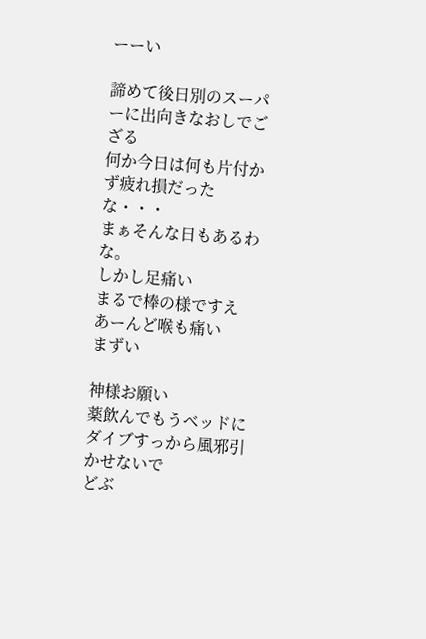ーーい

諦めて後日別のスーパーに出向きなおしでござる
何か今日は何も片付かず疲れ損だったな・・・
まぁそんな日もあるわな。
しかし足痛い
まるで棒の様ですえ
あーんど喉も痛い
まずい

神様お願い
薬飲んでもうベッドにダイブすっから風邪引かせないで
どぶ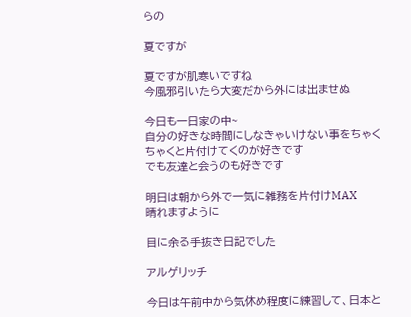らの

夏ですが

夏ですが肌寒いですね
今風邪引いたら大変だから外には出ませぬ

今日も一日家の中~
自分の好きな時間にしなきゃいけない事をちゃくちゃくと片付けてくのが好きです
でも友達と会うのも好きです

明日は朝から外で一気に雑務を片付けMAX
晴れますように

目に余る手抜き日記でした

アルゲリッチ

今日は午前中から気休め程度に練習して、日本と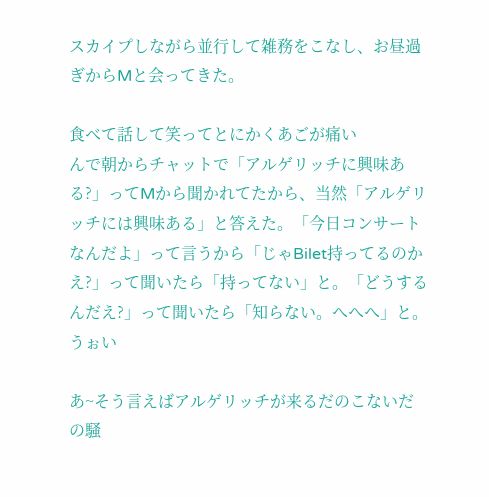スカイプしながら並行して雑務をこなし、お昼過ぎからMと会ってきた。

食べて話して笑ってとにかくあごが痛い
んで朝からチャットで「アルゲリッチに興味ある?」ってMから聞かれてたから、当然「アルゲリッチには興味ある」と答えた。「今日コンサートなんだよ」って言うから「じゃBilet持ってるのかえ?」って聞いたら「持ってない」と。「どうするんだえ?」って聞いたら「知らない。へへへ」と。
うぉい

あ~そう言えばアルゲリッチが来るだのこないだの騒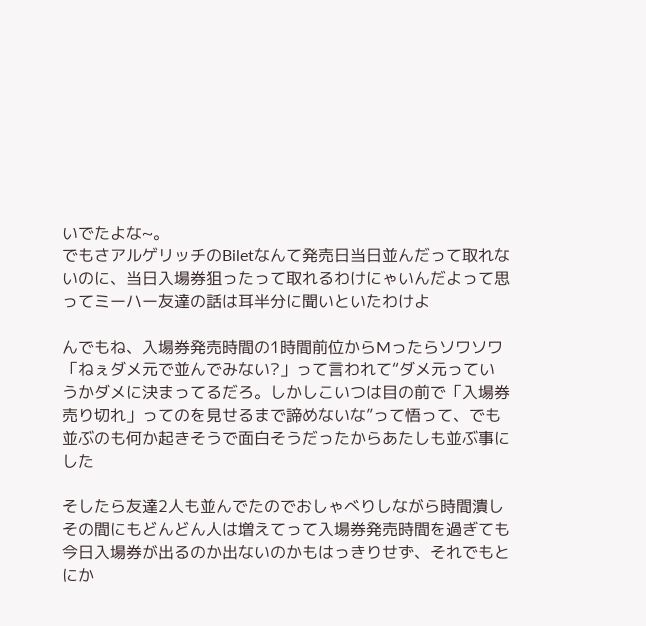いでたよな~。
でもさアルゲリッチのBiletなんて発売日当日並んだって取れないのに、当日入場券狙ったって取れるわけにゃいんだよって思ってミーハー友達の話は耳半分に聞いといたわけよ

んでもね、入場券発売時間の1時間前位からMったらソワソワ
「ねぇダメ元で並んでみない?」って言われて“ダメ元っていうかダメに決まってるだろ。しかしこいつは目の前で「入場券売り切れ」ってのを見せるまで諦めないな”って悟って、でも並ぶのも何か起きそうで面白そうだったからあたしも並ぶ事にした

そしたら友達2人も並んでたのでおしゃべりしながら時間潰し
その間にもどんどん人は増えてって入場券発売時間を過ぎても今日入場券が出るのか出ないのかもはっきりせず、それでもとにか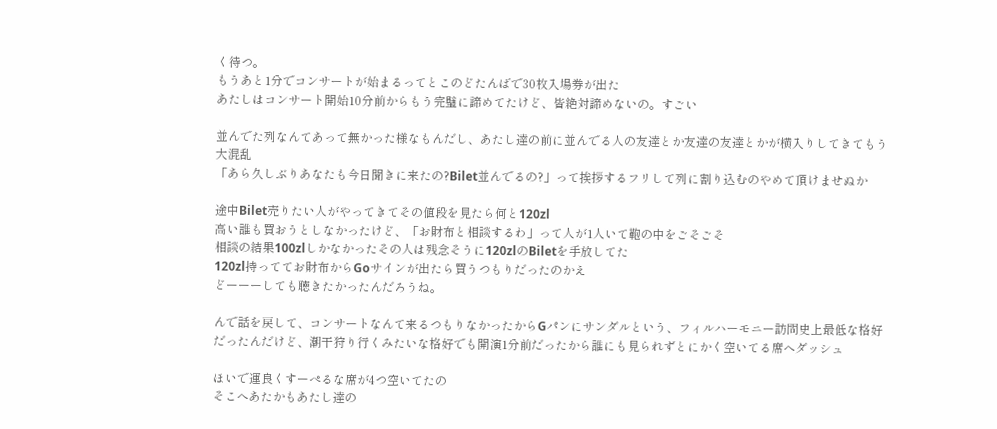く待つ。
もうあと1分でコンサートが始まるってとこのどたんばで30枚入場券が出た
あたしはコンサート開始10分前からもう完璧に諦めてたけど、皆絶対諦めないの。すごい

並んでた列なんてあって無かった様なもんだし、あたし達の前に並んでる人の友達とか友達の友達とかが横入りしてきてもう大混乱
「あら久しぶりあなたも今日聞きに来たの?Bilet並んでるの?」って挨拶するフリして列に割り込むのやめて頂けませぬか

途中Bilet売りたい人がやってきてその値段を見たら何と120zl
高い誰も買おうとしなかったけど、「お財布と相談するわ」って人が1人いて鞄の中をごそごそ
相談の結果100zlしかなかったその人は残念そうに120zlのBiletを手放してた
120zl持っててお財布からGoサインが出たら買うつもりだったのかえ
どーーーしても聴きたかったんだろうね。

んで話を戻して、コンサートなんて来るつもりなかったからGパンにサンダルという、フィルハーモニー訪問史上最低な格好だったんだけど、潮干狩り行くみたいな格好でも開演1分前だったから誰にも見られずとにかく空いてる席へダッシュ

ほいで運良くすーぺるな席が4つ空いてたの
そこへあたかもあたし達の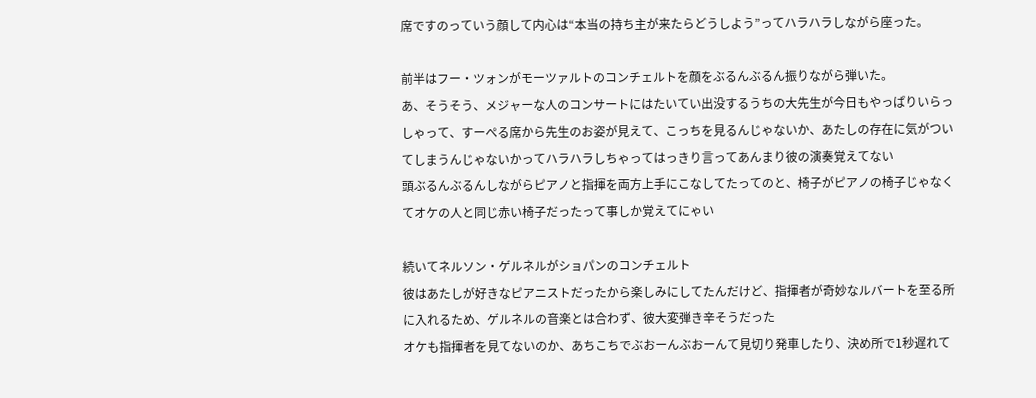席ですのっていう顔して内心は“本当の持ち主が来たらどうしよう”ってハラハラしながら座った。

前半はフー・ツォンがモーツァルトのコンチェルトを顔をぶるんぶるん振りながら弾いた。
あ、そうそう、メジャーな人のコンサートにはたいてい出没するうちの大先生が今日もやっぱりいらっしゃって、すーぺる席から先生のお姿が見えて、こっちを見るんじゃないか、あたしの存在に気がついてしまうんじゃないかってハラハラしちゃってはっきり言ってあんまり彼の演奏覚えてない
頭ぶるんぶるんしながらピアノと指揮を両方上手にこなしてたってのと、椅子がピアノの椅子じゃなくてオケの人と同じ赤い椅子だったって事しか覚えてにゃい

続いてネルソン・ゲルネルがショパンのコンチェルト
彼はあたしが好きなピアニストだったから楽しみにしてたんだけど、指揮者が奇妙なルバートを至る所に入れるため、ゲルネルの音楽とは合わず、彼大変弾き辛そうだった
オケも指揮者を見てないのか、あちこちでぶおーんぶおーんて見切り発車したり、決め所で1秒遅れて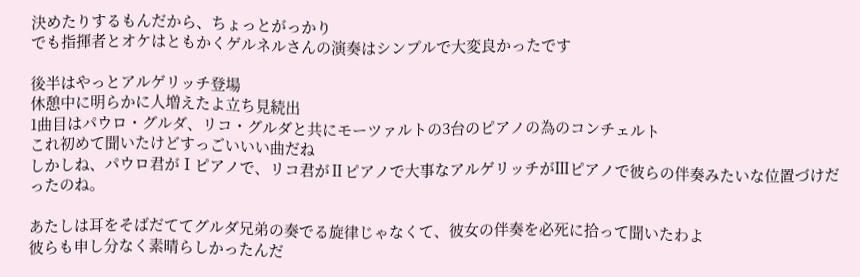決めたりするもんだから、ちょっとがっかり
でも指揮者とオケはともかくゲルネルさんの演奏はシンプルで大変良かったです

後半はやっとアルゲリッチ登場
休憩中に明らかに人増えたよ立ち見続出
1曲目はパウロ・グルダ、リコ・グルダと共にモーツァルトの3台のピアノの為のコンチェルト
これ初めて聞いたけどすっごいいい曲だね
しかしね、パウロ君がⅠピアノで、リコ君がⅡピアノで大事なアルゲリッチがⅢピアノで彼らの伴奏みたいな位置づけだったのね。

あたしは耳をそばだててグルダ兄弟の奏でる旋律じゃなくて、彼女の伴奏を必死に拾って聞いたわよ
彼らも申し分なく素晴らしかったんだ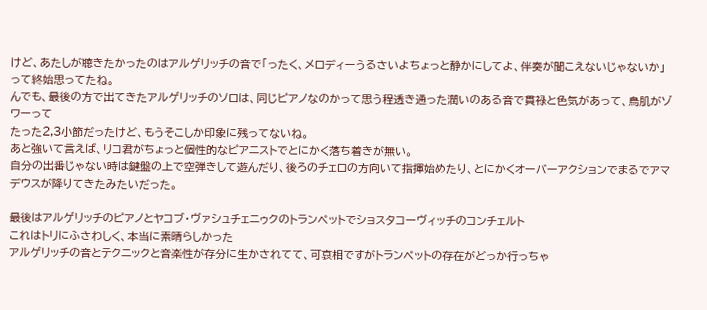けど、あたしが聴きたかったのはアルゲリッチの音で「ったく、メロディーうるさいよちょっと静かにしてよ、伴奏が聞こえないじゃないか」って終始思ってたね。
んでも、最後の方で出てきたアルゲリッチのソロは、同じピアノなのかって思う程透き通った潤いのある音で貫禄と色気があって、鳥肌がゾワーって
たった2,3小節だったけど、もうそこしか印象に残ってないね。
あと強いて言えば、リコ君がちょっと個性的なピアニストでとにかく落ち着きが無い。
自分の出番じゃない時は鍵盤の上で空弾きして遊んだり、後ろのチェロの方向いて指揮始めたり、とにかくオーバーアクションでまるでアマデウスが降りてきたみたいだった。

最後はアルゲリッチのピアノとヤコブ・ヴァシュチェニゥクのトランペットでショスタコーヴィッチのコンチェルト
これはトリにふさわしく、本当に素晴らしかった
アルゲリッチの音とテクニックと音楽性が存分に生かされてて、可哀相ですがトランペットの存在がどっか行っちゃ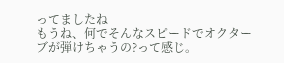ってましたね
もうね、何でそんなスピードでオクターブが弾けちゃうの?って感じ。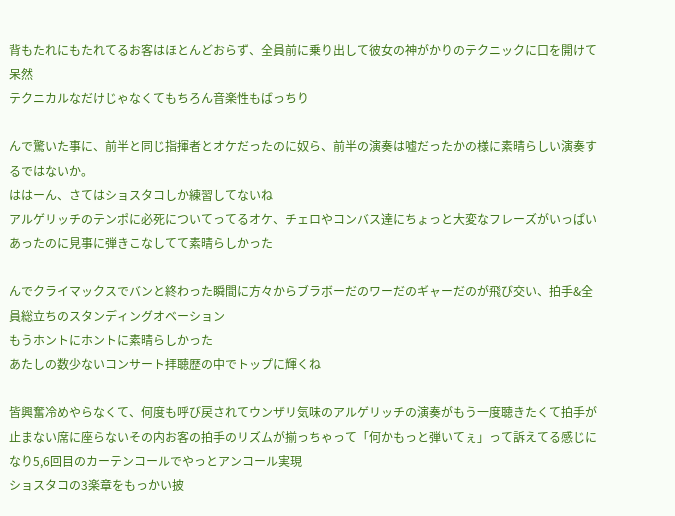背もたれにもたれてるお客はほとんどおらず、全員前に乗り出して彼女の神がかりのテクニックに口を開けて呆然
テクニカルなだけじゃなくてもちろん音楽性もばっちり

んで驚いた事に、前半と同じ指揮者とオケだったのに奴ら、前半の演奏は嘘だったかの様に素晴らしい演奏するではないか。
ははーん、さてはショスタコしか練習してないね
アルゲリッチのテンポに必死についてってるオケ、チェロやコンバス達にちょっと大変なフレーズがいっぱいあったのに見事に弾きこなしてて素晴らしかった

んでクライマックスでバンと終わった瞬間に方々からブラボーだのワーだのギャーだのが飛び交い、拍手&全員総立ちのスタンディングオベーション
もうホントにホントに素晴らしかった
あたしの数少ないコンサート拝聴歴の中でトップに輝くね

皆興奮冷めやらなくて、何度も呼び戻されてウンザリ気味のアルゲリッチの演奏がもう一度聴きたくて拍手が止まない席に座らないその内お客の拍手のリズムが揃っちゃって「何かもっと弾いてぇ」って訴えてる感じになり5,6回目のカーテンコールでやっとアンコール実現
ショスタコの3楽章をもっかい披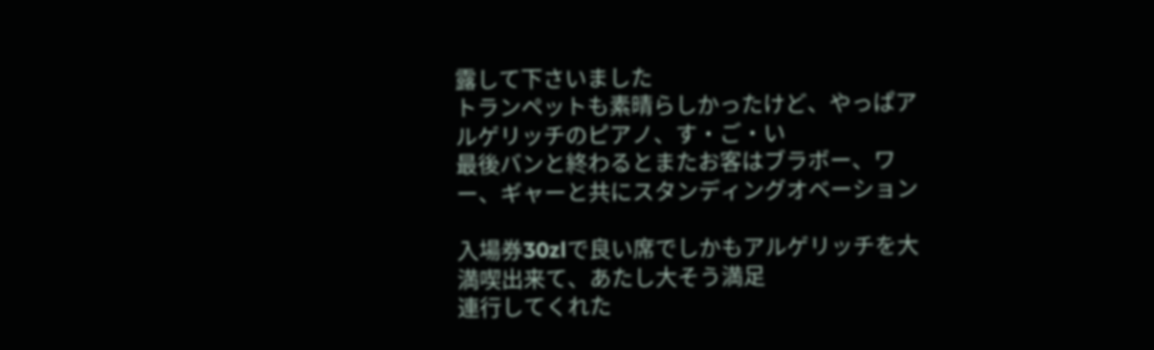露して下さいました
トランペットも素晴らしかったけど、やっぱアルゲリッチのピアノ、す・ご・い
最後バンと終わるとまたお客はブラボー、ワー、ギャーと共にスタンディングオベーション

入場券30zlで良い席でしかもアルゲリッチを大満喫出来て、あたし大そう満足
連行してくれた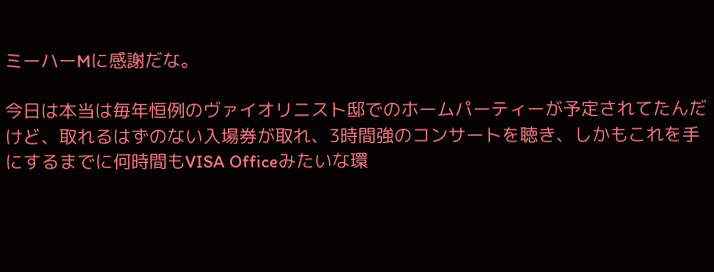ミーハーMに感謝だな。

今日は本当は毎年恒例のヴァイオリニスト邸でのホームパーティーが予定されてたんだけど、取れるはずのない入場券が取れ、3時間強のコンサートを聴き、しかもこれを手にするまでに何時間もVISA Officeみたいな環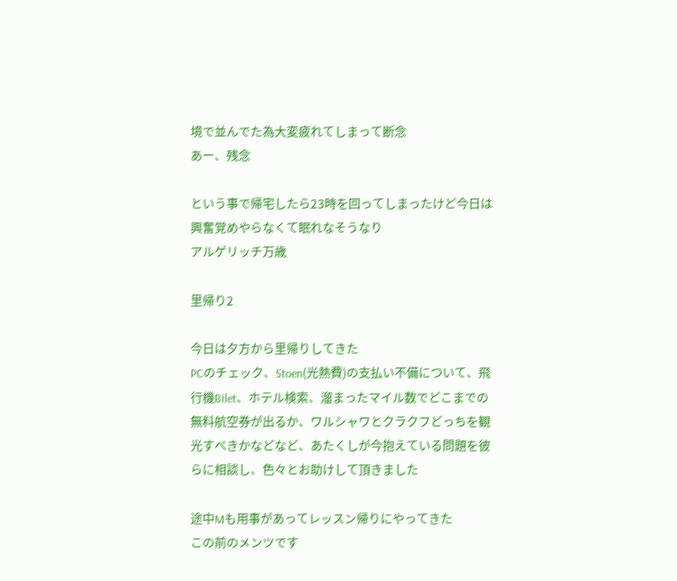境で並んでた為大変疲れてしまって断念
あー、残念

という事で帰宅したら23時を回ってしまったけど今日は興奮覚めやらなくて眠れなそうなり
アルゲリッチ万歳

里帰り2

今日は夕方から里帰りしてきた
PCのチェック、Stoen(光熱費)の支払い不備について、飛行機Bilet、ホテル検索、溜まったマイル数でどこまでの無料航空券が出るか、ワルシャワとクラクフどっちを観光すべきかなどなど、あたくしが今抱えている問題を彼らに相談し、色々とお助けして頂きました

途中Mも用事があってレッスン帰りにやってきた
この前のメンツです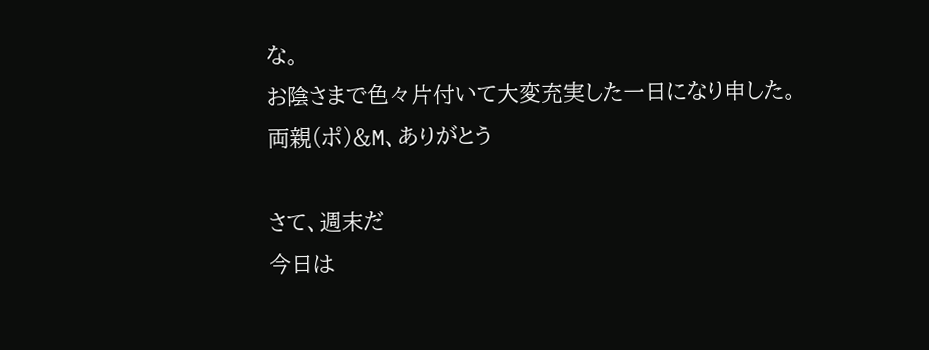な。
お陰さまで色々片付いて大変充実した一日になり申した。
両親(ポ)&M、ありがとう

さて、週末だ
今日は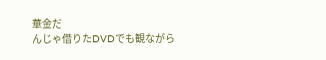華金だ
んじゃ借りたDVDでも観ながら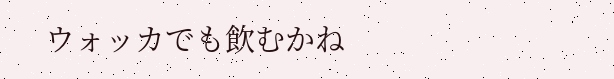ウォッカでも飲むかね